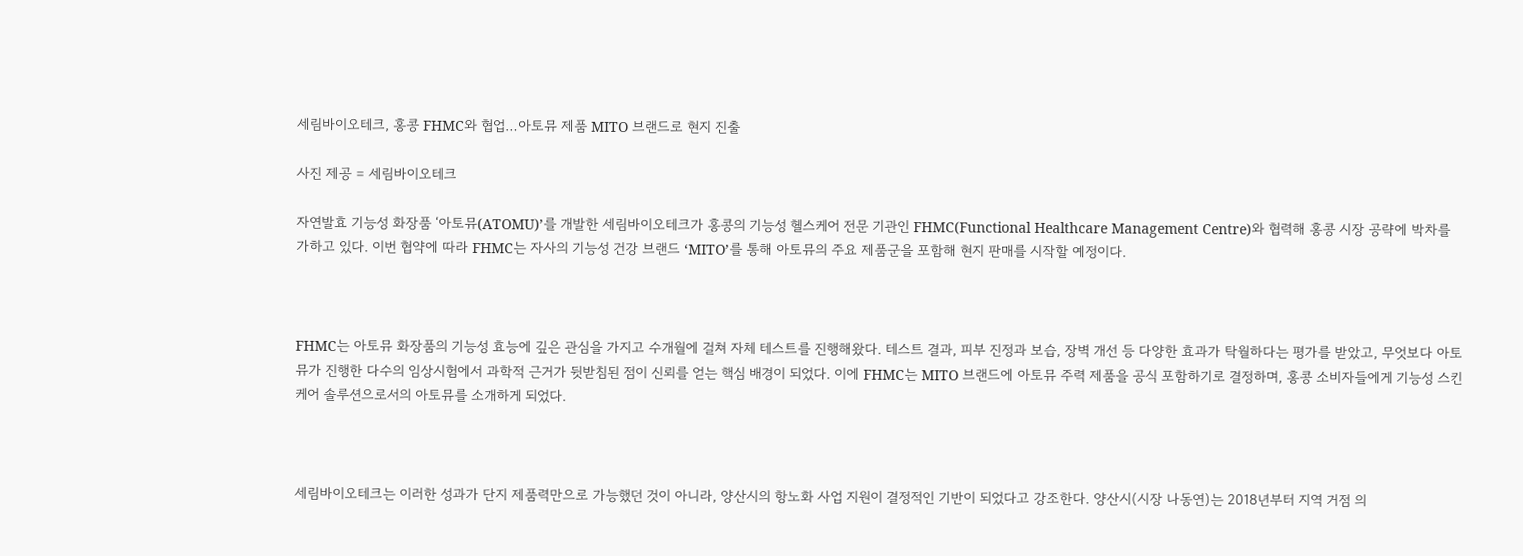세림바이오테크, 홍콩 FHMC와 협업…아토뮤 제품 MITO 브랜드로 현지 진출

사진 제공 = 세림바이오테크

자연발효 기능성 화장품 ‘아토뮤(ATOMU)’를 개발한 세림바이오테크가 홍콩의 기능성 헬스케어 전문 기관인 FHMC(Functional Healthcare Management Centre)와 협력해 홍콩 시장 공략에 박차를 가하고 있다. 이번 협약에 따라 FHMC는 자사의 기능성 건강 브랜드 ‘MITO’를 통해 아토뮤의 주요 제품군을 포함해 현지 판매를 시작할 예정이다.



FHMC는 아토뮤 화장품의 기능성 효능에 깊은 관심을 가지고 수개월에 걸쳐 자체 테스트를 진행해왔다. 테스트 결과, 피부 진정과 보습, 장벽 개선 등 다양한 효과가 탁월하다는 평가를 받았고, 무엇보다 아토뮤가 진행한 다수의 임상시험에서 과학적 근거가 뒷받침된 점이 신뢰를 얻는 핵심 배경이 되었다. 이에 FHMC는 MITO 브랜드에 아토뮤 주력 제품을 공식 포함하기로 결정하며, 홍콩 소비자들에게 기능성 스킨케어 솔루션으로서의 아토뮤를 소개하게 되었다.



세림바이오테크는 이러한 성과가 단지 제품력만으로 가능했던 것이 아니라, 양산시의 항노화 사업 지원이 결정적인 기반이 되었다고 강조한다. 양산시(시장 나동연)는 2018년부터 지역 거점 의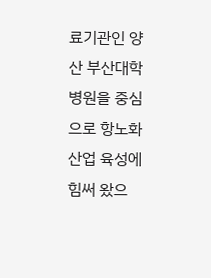료기관인 양산 부산대학병원을 중심으로 항노화산업 육성에 힘써 왔으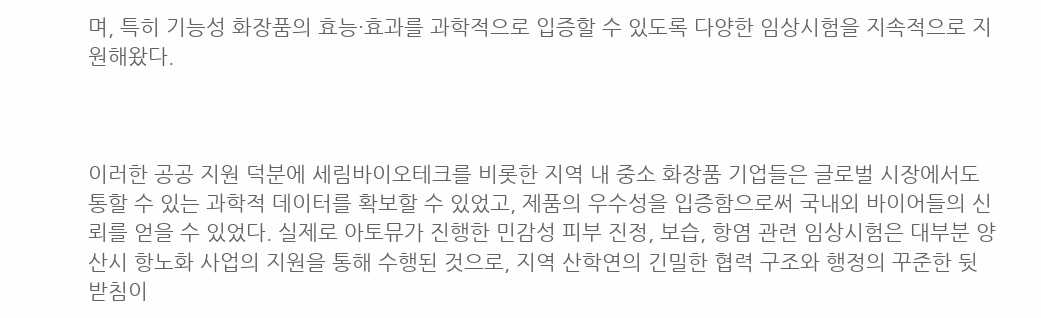며, 특히 기능성 화장품의 효능·효과를 과학적으로 입증할 수 있도록 다양한 임상시험을 지속적으로 지원해왔다.



이러한 공공 지원 덕분에 세림바이오테크를 비롯한 지역 내 중소 화장품 기업들은 글로벌 시장에서도 통할 수 있는 과학적 데이터를 확보할 수 있었고, 제품의 우수성을 입증함으로써 국내외 바이어들의 신뢰를 얻을 수 있었다. 실제로 아토뮤가 진행한 민감성 피부 진정, 보습, 항염 관련 임상시험은 대부분 양산시 항노화 사업의 지원을 통해 수행된 것으로, 지역 산학연의 긴밀한 협력 구조와 행정의 꾸준한 뒷받침이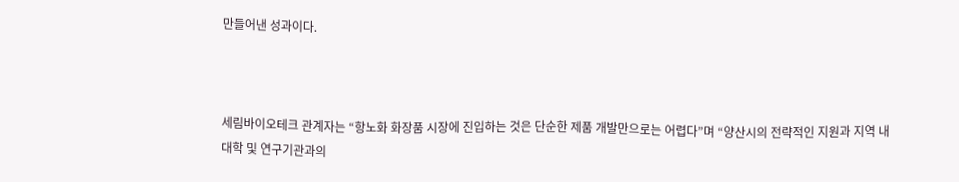만들어낸 성과이다.



세림바이오테크 관계자는 “항노화 화장품 시장에 진입하는 것은 단순한 제품 개발만으로는 어렵다”며 “양산시의 전략적인 지원과 지역 내 대학 및 연구기관과의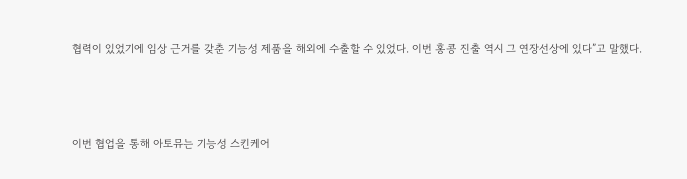협력이 있었기에 임상 근거를 갖춘 기능성 제품을 해외에 수출할 수 있었다. 이번 홍콩 진출 역시 그 연장선상에 있다”고 말했다.



이번 협업을 통해 아토뮤는 기능성 스킨케어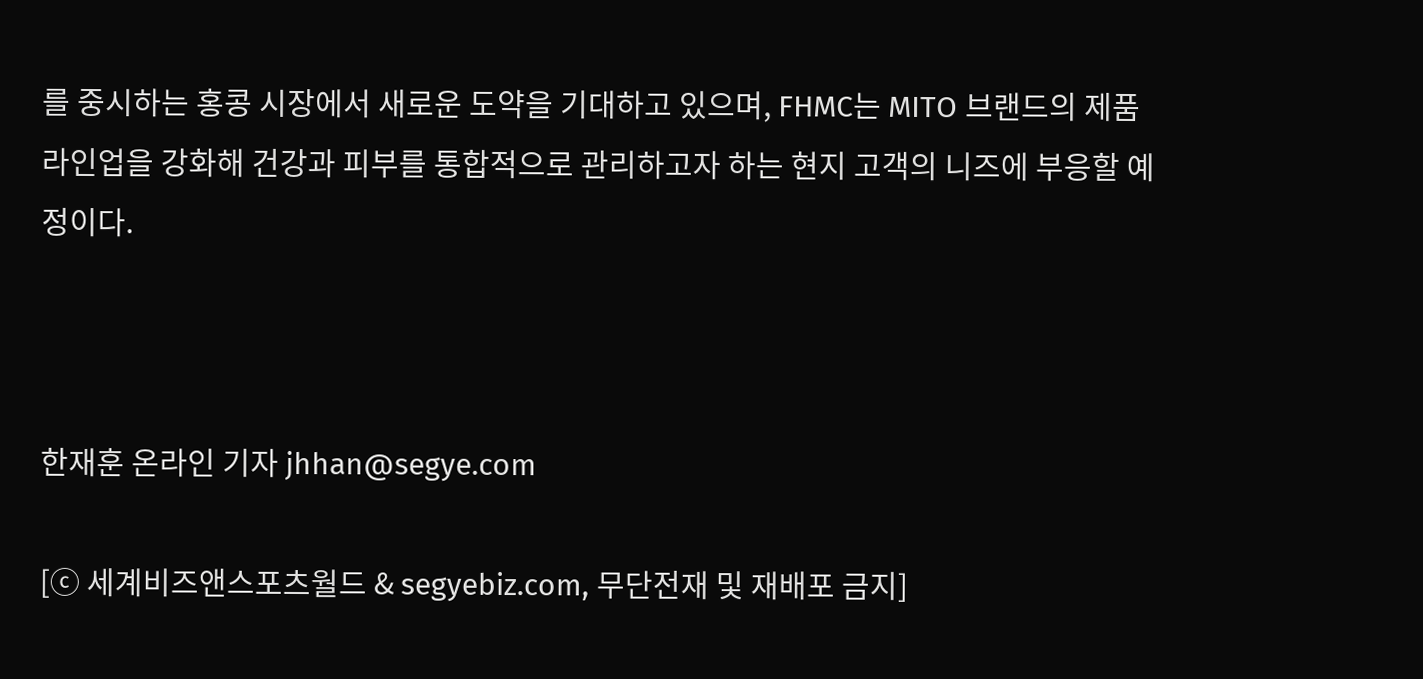를 중시하는 홍콩 시장에서 새로운 도약을 기대하고 있으며, FHMC는 MITO 브랜드의 제품 라인업을 강화해 건강과 피부를 통합적으로 관리하고자 하는 현지 고객의 니즈에 부응할 예정이다.



한재훈 온라인 기자 jhhan@segye.com

[ⓒ 세계비즈앤스포츠월드 & segyebiz.com, 무단전재 및 재배포 금지]